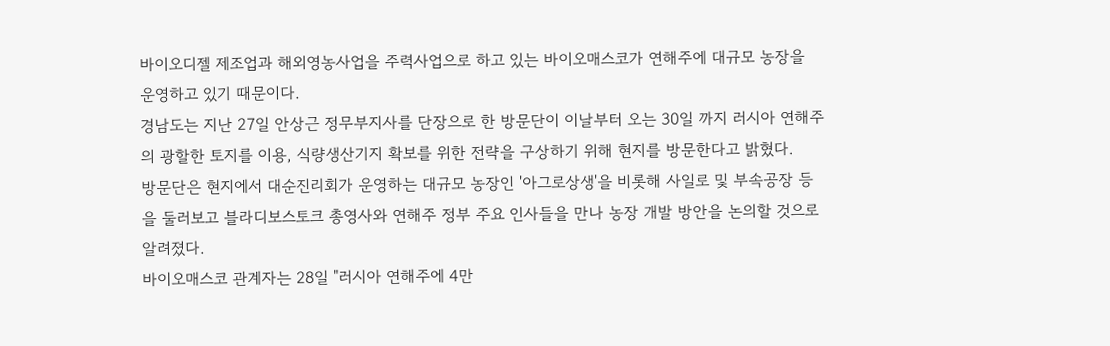바이오디젤 제조업과 해외영농사업을 주력사업으로 하고 있는 바이오매스코가 연해주에 대규모 농장을 운영하고 있기 때문이다.
경남도는 지난 27일 안상근 정무부지사를 단장으로 한 방문단이 이날부터 오는 30일 까지 러시아 연해주의 광할한 토지를 이용, 식량생산기지 확보를 위한 전략을 구상하기 위해 현지를 방문한다고 밝혔다.
방문단은 현지에서 대순진리회가 운영하는 대규모 농장인 '아그로상생'을 비롯해 사일로 및 부속공장 등을 둘러보고 블라디보스토크 총영사와 연해주 정부 주요 인사들을 만나 농장 개발 방안을 논의할 것으로 알려졌다.
바이오매스코 관계자는 28일 "러시아 연해주에 4만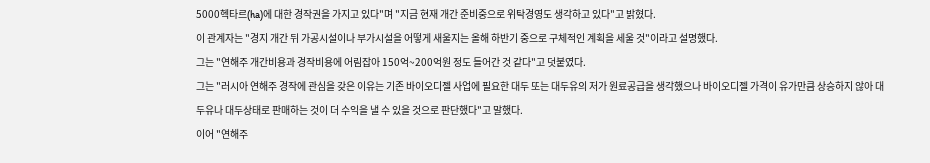5000헥타르(ha)에 대한 경작권을 가지고 있다"며 "지금 현재 개간 준비중으로 위탁경영도 생각하고 있다"고 밝혔다.
이 관계자는 "경지 개간 뒤 가공시설이나 부가시설을 어떻게 새울지는 올해 하반기 중으로 구체적인 계획을 세울 것"이라고 설명했다.
그는 "연해주 개간비용과 경작비용에 어림잡아 150억~200억원 정도 들어간 것 같다"고 덧붙였다.
그는 "러시아 연해주 경작에 관심을 갖은 이유는 기존 바이오디젤 사업에 필요한 대두 또는 대두유의 저가 원료공급을 생각했으나 바이오디젤 가격이 유가만큼 상승하지 않아 대두유나 대두상태로 판매하는 것이 더 수익을 낼 수 있을 것으로 판단했다"고 말했다.
이어 "연해주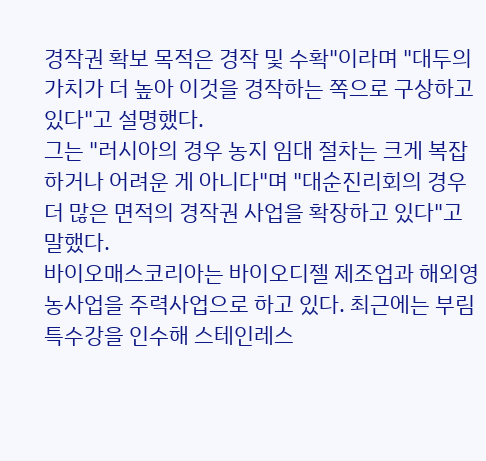경작권 확보 목적은 경작 및 수확"이라며 "대두의 가치가 더 높아 이것을 경작하는 쪽으로 구상하고 있다"고 설명했다.
그는 "러시아의 경우 농지 임대 절차는 크게 복잡하거나 어려운 게 아니다"며 "대순진리회의 경우 더 많은 면적의 경작권 사업을 확장하고 있다"고 말했다.
바이오매스코리아는 바이오디젤 제조업과 해외영농사업을 주력사업으로 하고 있다. 최근에는 부림특수강을 인수해 스테인레스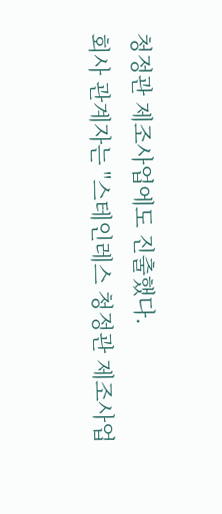청정관 제조사업에도 진출했다.
회사 관계자는 "스테인레스 청정관 제조사업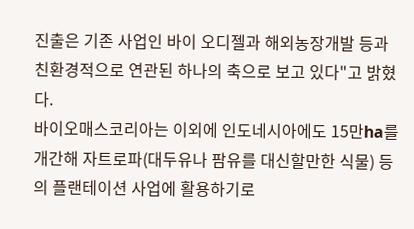진출은 기존 사업인 바이 오디젤과 해외농장개발 등과 친환경적으로 연관된 하나의 축으로 보고 있다"고 밝혔다.
바이오매스코리아는 이외에 인도네시아에도 15만ha를 개간해 자트로파(대두유나 팜유를 대신할만한 식물) 등의 플랜테이션 사업에 활용하기로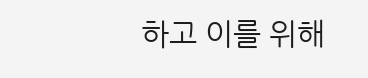하고 이를 위해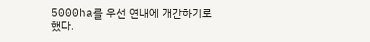5000ha를 우선 연내에 개간하기로 했다.